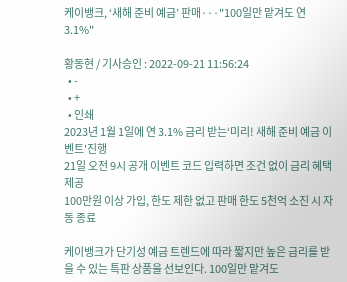케이뱅크, ‘새해 준비 예금’ 판매···"100일만 맡겨도 연 3.1%"

황동현 / 기사승인 : 2022-09-21 11:56:24
  • -
  • +
  • 인쇄
2023년 1월 1일에 연 3.1% 금리 받는‘미리! 새해 준비 예금 이벤트'진행
21일 오전 9시 공개 이벤트 코드 입력하면 조건 없이 금리 혜택 제공
100만원 이상 가입, 한도 제한 없고 판매 한도 5천억 소진 시 자동 종료

케이뱅크가 단기성 예금 트렌드에 따라 짧지만 높은 금리를 받을 수 있는 특판 상품을 선보인다. 100일만 맡겨도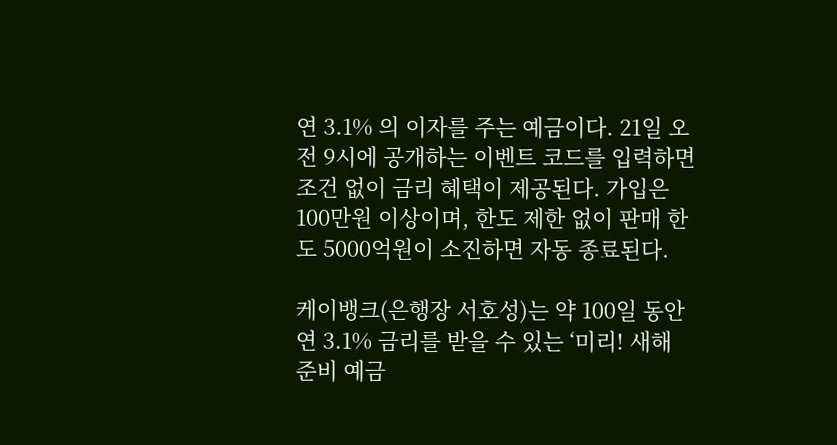연 3.1% 의 이자를 주는 예금이다. 21일 오전 9시에 공개하는 이벤트 코드를 입력하면 조건 없이 금리 혜택이 제공된다. 가입은 100만원 이상이며, 한도 제한 없이 판매 한도 5000억원이 소진하면 자동 종료된다.

케이뱅크(은행장 서호성)는 약 100일 동안 연 3.1% 금리를 받을 수 있는 ‘미리! 새해 준비 예금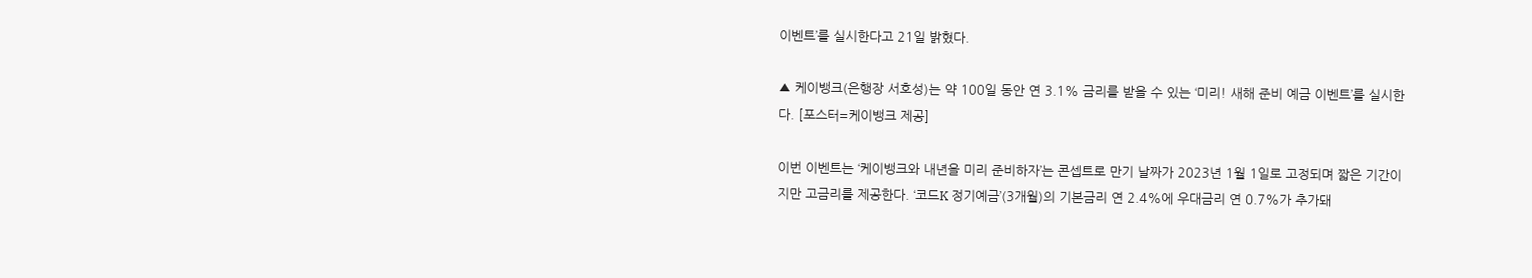이벤트’를 실시한다고 21일 밝혔다.

▲ 케이뱅크(은행장 서호성)는 약 100일 동안 연 3.1% 금리를 받을 수 있는 ‘미리! 새해 준비 예금 이벤트’를 실시한다. [포스터=케이뱅크 제공]

이번 이벤트는 ‘케이뱅크와 내년을 미리 준비하자’는 콘셉트로 만기 날짜가 2023년 1월 1일로 고정되며 짧은 기간이지만 고금리를 제공한다. ‘코드K 정기예금’(3개월)의 기본금리 연 2.4%에 우대금리 연 0.7%가 추가돼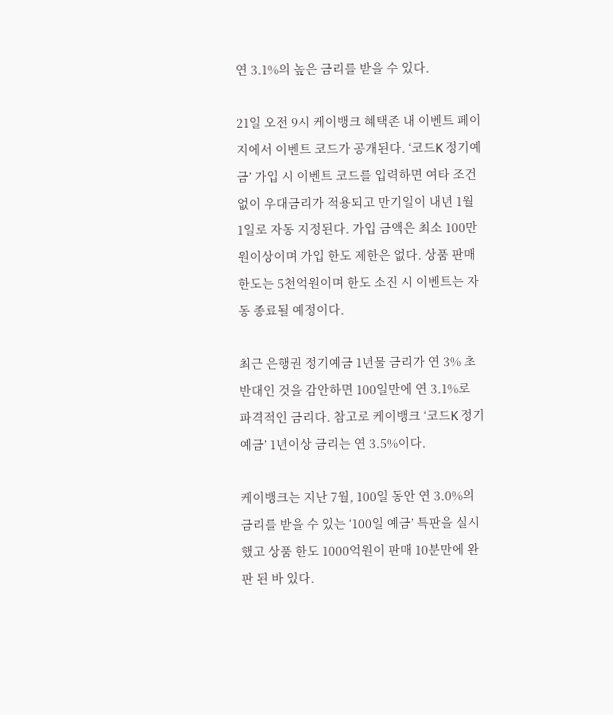연 3.1%의 높은 금리를 받을 수 있다.

21일 오전 9시 케이뱅크 혜택존 내 이벤트 페이지에서 이벤트 코드가 공개된다. ‘코드K 정기예금’ 가입 시 이벤트 코드를 입력하면 여타 조건 없이 우대금리가 적용되고 만기일이 내년 1월 1일로 자동 지정된다. 가입 금액은 최소 100만원이상이며 가입 한도 제한은 없다. 상품 판매 한도는 5천억원이며 한도 소진 시 이벤트는 자동 종료될 예정이다.

최근 은행권 정기예금 1년물 금리가 연 3% 초반대인 것을 감안하면 100일만에 연 3.1%로 파격적인 금리다. 참고로 케이뱅크 ‘코드K 정기예금’ 1년이상 금리는 연 3.5%이다.

케이뱅크는 지난 7월, 100일 동안 연 3.0%의 금리를 받을 수 있는 ‘100일 예금’ 특판을 실시했고 상품 한도 1000억원이 판매 10분만에 완판 된 바 있다.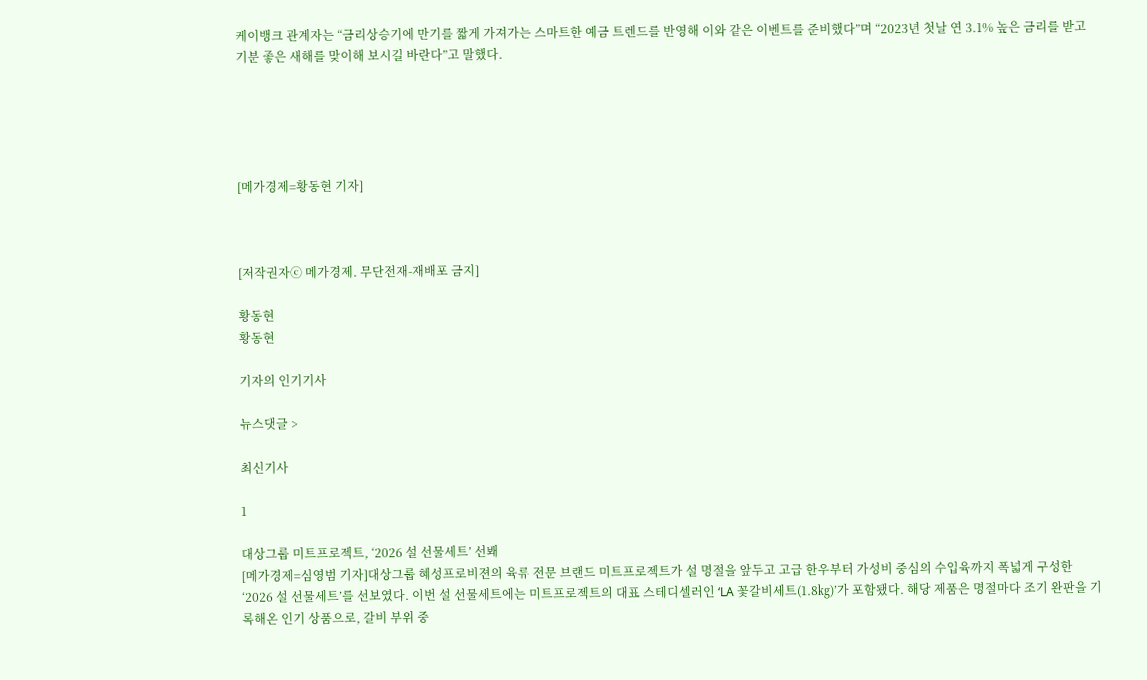케이뱅크 관계자는 “금리상승기에 만기를 짧게 가져가는 스마트한 예금 트렌드를 반영해 이와 같은 이벤트를 준비했다”며 “2023년 첫날 연 3.1% 높은 금리를 받고 기분 좋은 새해를 맞이해 보시길 바란다”고 말했다.





[메가경제=황동현 기자]



[저작권자ⓒ 메가경제. 무단전재-재배포 금지]

황동현
황동현

기자의 인기기사

뉴스댓글 >

최신기사

1

대상그룹 미트프로젝트, ‘2026 설 선물세트’ 선봬
[메가경제=심영범 기자]대상그룹 혜성프로비젼의 육류 전문 브랜드 미트프로젝트가 설 명절을 앞두고 고급 한우부터 가성비 중심의 수입육까지 폭넓게 구성한 ‘2026 설 선물세트’를 선보였다. 이번 설 선물세트에는 미트프로젝트의 대표 스테디셀러인 ‘LA 꽃갈비세트(1.8㎏)’가 포함됐다. 해당 제품은 명절마다 조기 완판을 기록해온 인기 상품으로, 갈비 부위 중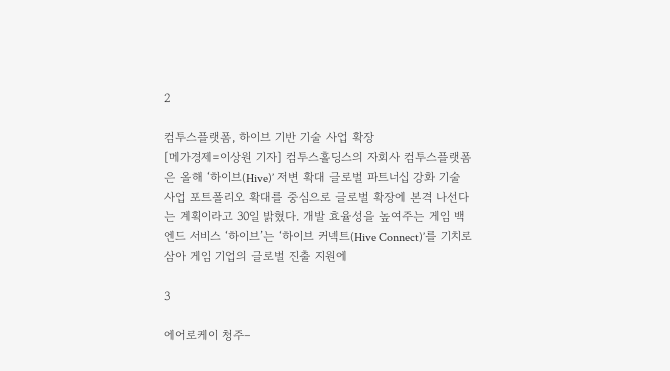2

컴투스플랫폼, 하이브 기반 기술 사업 확장
[메가경제=이상원 기자] 컴투스홀딩스의 자회사 컴투스플랫폼은 올해 ‘하이브(Hive)’ 저변 확대 글로벌 파트너십 강화 기술 사업 포트폴리오 확대를 중심으로 글로벌 확장에 본격 나선다는 계획이라고 30일 밝혔다. 개발 효율성을 높여주는 게임 백엔드 서비스 ‘하이브’는 ‘하이브 커넥트(Hive Connect)’를 기치로 삼아 게임 기업의 글로벌 진출 지원에

3

에어로케이 청주–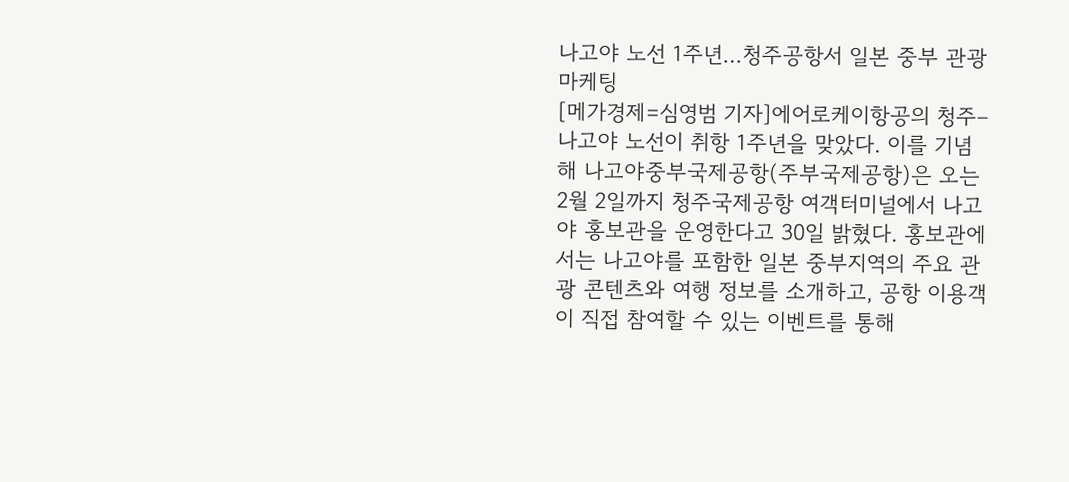나고야 노선 1주년…청주공항서 일본 중부 관광 마케팅
[메가경제=심영범 기자]에어로케이항공의 청주–나고야 노선이 취항 1주년을 맞았다. 이를 기념해 나고야중부국제공항(주부국제공항)은 오는 2월 2일까지 청주국제공항 여객터미널에서 나고야 홍보관을 운영한다고 30일 밝혔다. 홍보관에서는 나고야를 포함한 일본 중부지역의 주요 관광 콘텐츠와 여행 정보를 소개하고, 공항 이용객이 직접 참여할 수 있는 이벤트를 통해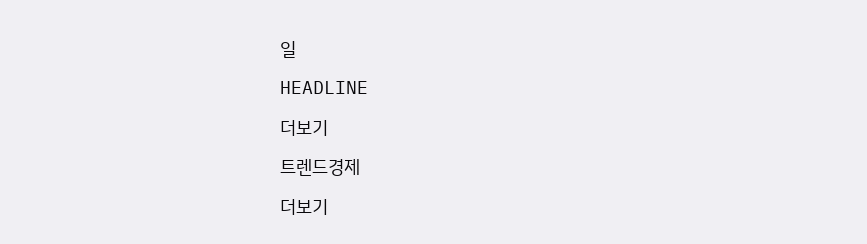일

HEADLINE

더보기

트렌드경제

더보기